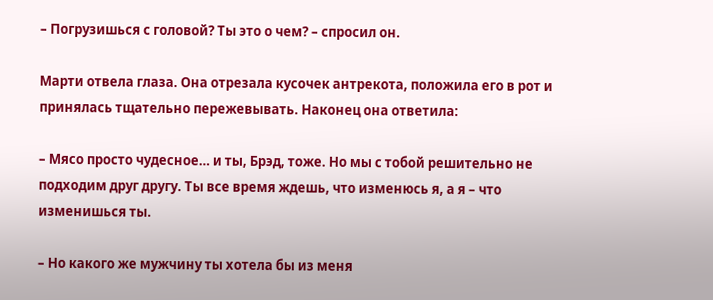– Погрузишься с головой? Ты это о чем? – спросил он.

Марти отвела глаза. Она отрезала кусочек антрекота, положила его в рот и принялась тщательно пережевывать. Наконец она ответила:

– Мясо просто чудесное… и ты, Брэд, тоже. Но мы с тобой решительно не подходим друг другу. Ты все время ждешь, что изменюсь я, а я – что изменишься ты.

– Но какого же мужчину ты хотела бы из меня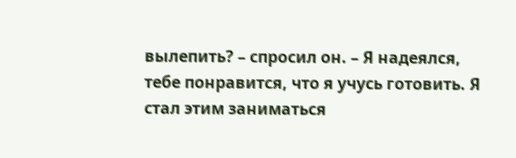вылепить? – спросил он. – Я надеялся, тебе понравится, что я учусь готовить. Я стал этим заниматься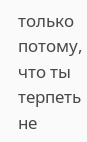только потому, что ты терпеть не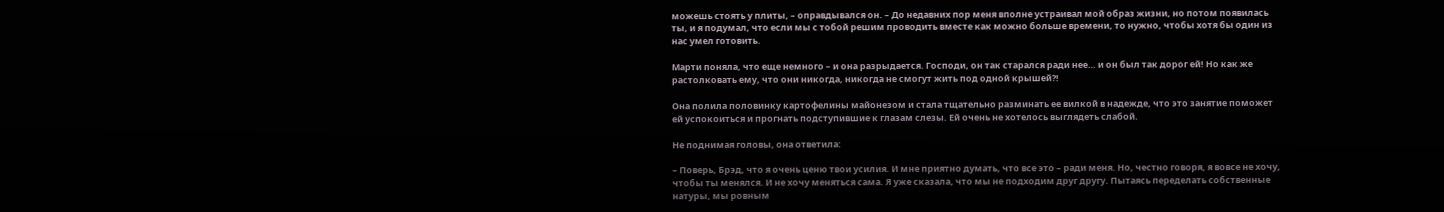можешь стоять у плиты, – оправдывался он. – До недавних пор меня вполне устраивал мой образ жизни, но потом появилась ты, и я подумал, что если мы с тобой решим проводить вместе как можно больше времени, то нужно, чтобы хотя бы один из нас умел готовить.

Марти поняла, что еще немного – и она разрыдается. Господи, он так старался ради нее… и он был так дорог ей! Но как же растолковать ему, что они никогда, никогда не смогут жить под одной крышей?!

Она полила половинку картофелины майонезом и стала тщательно разминать ее вилкой в надежде, что это занятие поможет ей успокоиться и прогнать подступившие к глазам слезы. Ей очень не хотелось выглядеть слабой.

Не поднимая головы, она ответила:

– Поверь, Брэд, что я очень ценю твои усилия. И мне приятно думать, что все это – ради меня. Но, честно говоря, я вовсе не хочу, чтобы ты менялся. И не хочу меняться сама. Я уже сказала, что мы не подходим друг другу. Пытаясь переделать собственные натуры, мы ровным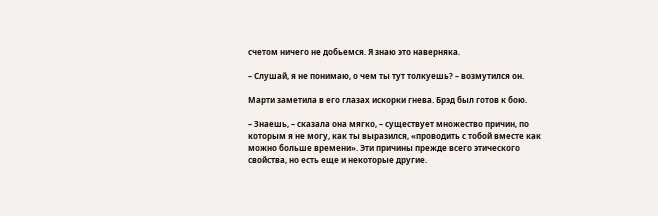счетом ничего не добьемся. Я знаю это наверняка.

– Слушай, я не понимаю, о чем ты тут толкуешь? – возмутился он.

Марти заметила в его глазах искорки гнева. Брэд был готов к бою.

– Знаешь, – сказала она мягко, – существует множество причин, по которым я не могу, как ты выразился, «проводить с тобой вместе как можно больше времени». Эти причины прежде всего этического свойства, но есть еще и некоторые другие.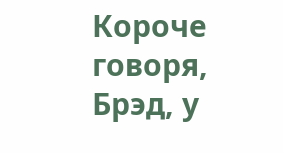Короче говоря, Брэд, у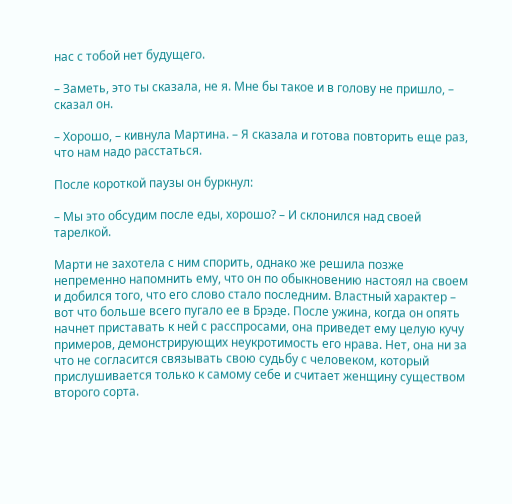нас с тобой нет будущего.

– Заметь, это ты сказала, не я. Мне бы такое и в голову не пришло, – сказал он.

– Хорошо, – кивнула Мартина. – Я сказала и готова повторить еще раз, что нам надо расстаться.

После короткой паузы он буркнул:

– Мы это обсудим после еды, хорошо? – И склонился над своей тарелкой.

Марти не захотела с ним спорить, однако же решила позже непременно напомнить ему, что он по обыкновению настоял на своем и добился того, что его слово стало последним. Властный характер – вот что больше всего пугало ее в Брэде. После ужина, когда он опять начнет приставать к ней с расспросами, она приведет ему целую кучу примеров, демонстрирующих неукротимость его нрава. Нет, она ни за что не согласится связывать свою судьбу с человеком, который прислушивается только к самому себе и считает женщину существом второго сорта.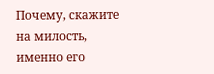Почему, скажите на милость, именно его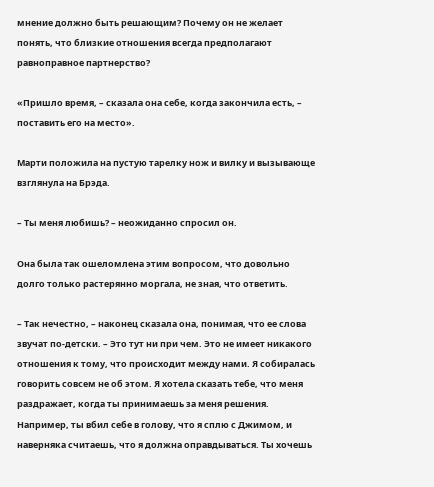мнение должно быть решающим? Почему он не желает понять, что близкие отношения всегда предполагают равноправное партнерство?

«Пришло время, – сказала она себе, когда закончила есть, – поставить его на место».

Марти положила на пустую тарелку нож и вилку и вызывающе взглянула на Брэда.

– Ты меня любишь? – неожиданно спросил он.

Она была так ошеломлена этим вопросом, что довольно долго только растерянно моргала, не зная, что ответить.

– Так нечестно, – наконец сказала она, понимая, что ее слова звучат по-детски. – Это тут ни при чем. Это не имеет никакого отношения к тому, что происходит между нами. Я собиралась говорить совсем не об этом. Я хотела сказать тебе, что меня раздражает, когда ты принимаешь за меня решения. Например, ты вбил себе в голову, что я сплю с Джимом, и наверняка считаешь, что я должна оправдываться. Ты хочешь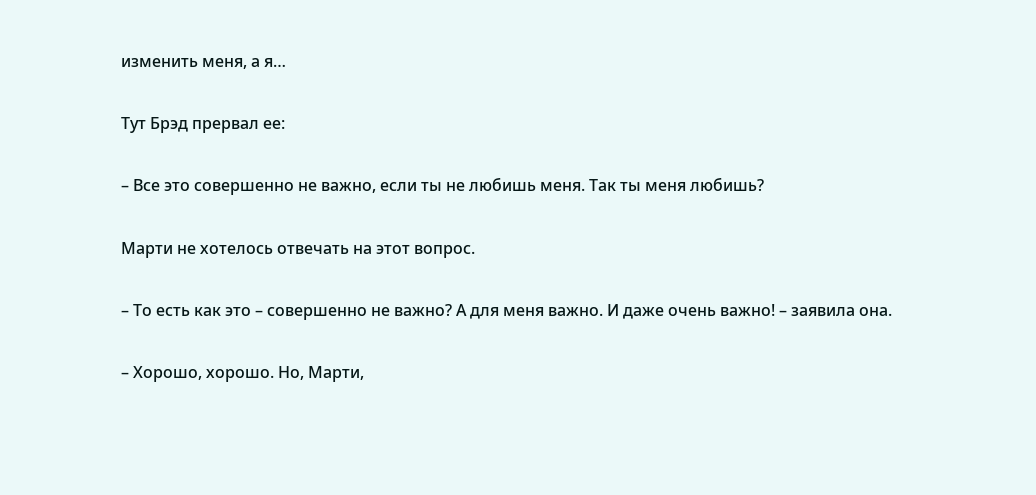изменить меня, а я…

Тут Брэд прервал ее:

– Все это совершенно не важно, если ты не любишь меня. Так ты меня любишь?

Марти не хотелось отвечать на этот вопрос.

– То есть как это – совершенно не важно? А для меня важно. И даже очень важно! – заявила она.

– Хорошо, хорошо. Но, Марти,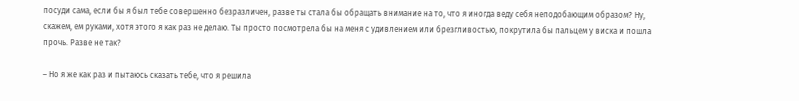посуди сама, если бы я был тебе совершенно безразличен, разве ты стала бы обращать внимание на то, что я иногда веду себя неподобающим образом? Ну, скажем, ем руками, хотя этого я как раз не делаю. Ты просто посмотрела бы на меня с удивлением или брезгливостью, покрутила бы пальцем у виска и пошла прочь. Разве не так?

– Но я же как раз и пытаюсь сказать тебе, что я решила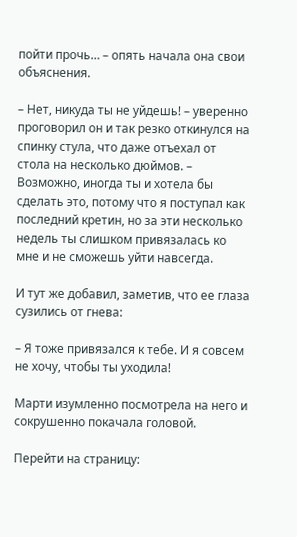пойти прочь… – опять начала она свои объяснения.

– Нет, никуда ты не уйдешь! – уверенно проговорил он и так резко откинулся на спинку стула, что даже отъехал от стола на несколько дюймов. – Возможно, иногда ты и хотела бы сделать это, потому что я поступал как последний кретин, но за эти несколько недель ты слишком привязалась ко мне и не сможешь уйти навсегда.

И тут же добавил, заметив, что ее глаза сузились от гнева:

– Я тоже привязался к тебе. И я совсем не хочу, чтобы ты уходила!

Марти изумленно посмотрела на него и сокрушенно покачала головой.

Перейти на страницу: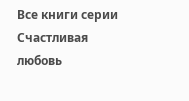Все книги серии Счастливая любовь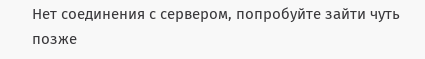Нет соединения с сервером, попробуйте зайти чуть позже